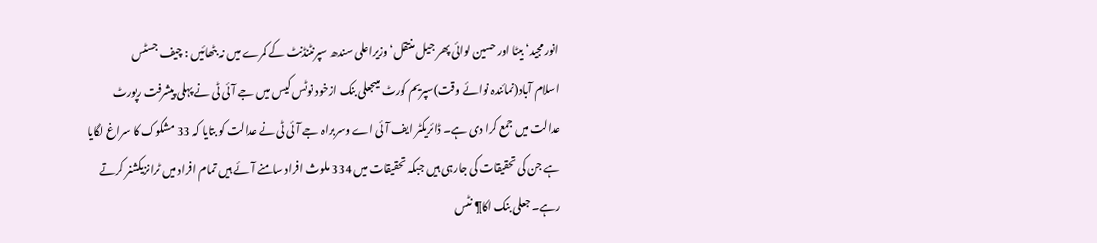انور مجید‘ بیٹا اور حسین لوائی پھر جیل منتقل‘ وزیراعلی سندھ سپرنٹنڈنٹ کے کمرے میں نہ بٹھائیں : چیف جسٹس
اسلام آباد(نمائندہ نوائے وقت)سپریم کورٹ میںجعلی بنک ازخود نوٹس کیس میں جے آئی ٹی نے پہلی پیشرفت رپورٹ عدالت میں جمع کرا دی ہے۔ ڈائریکٹر ایف آئی اے وسربراہ جے آئی ٹی نے عدالت کو بتایا کہ 33 مشکوک کا سراغ لگایا ہے جن کی تحقیقات کی جارہی ہیں جبکہ تحقیقات میں 334 ملوث افراد سامنے آئے ہیں تمام افراد میں ٹرانزیکشنر کرتے رہے۔ جعلی بنک اکا¶ نٹس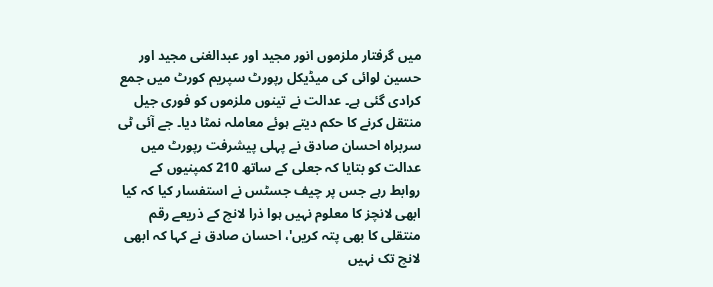میں گرفتار ملزموں انور مجید اور عبدالغنی مجید اور حسین لوائی کی میڈیکل رپورٹ سپریم کورٹ میں جمع کرادی گئی ہے۔ عدالت نے تینوں ملزموں کو فوری جیل منتقل کرنے کا حکم دیتے ہوئے معاملہ نمٹا دیا۔ جے آئی ٹی سربراہ احسان صادق نے پہلی پیشرفت رپورٹ میں عدالت کو بتایا کہ جعلی کے ساتھ 210 کمپنیوں کے روابط رہے جس پر چیف جسٹس نے استفسار کیا کہ کیا ابھی لانچز کا معلوم نہیں ہوا ذرا لانچ کے ذریعے رقم منتقلی کا بھی پتہ کریں'، احسان صادق نے کہا کہ ابھی لانچ تک نہیں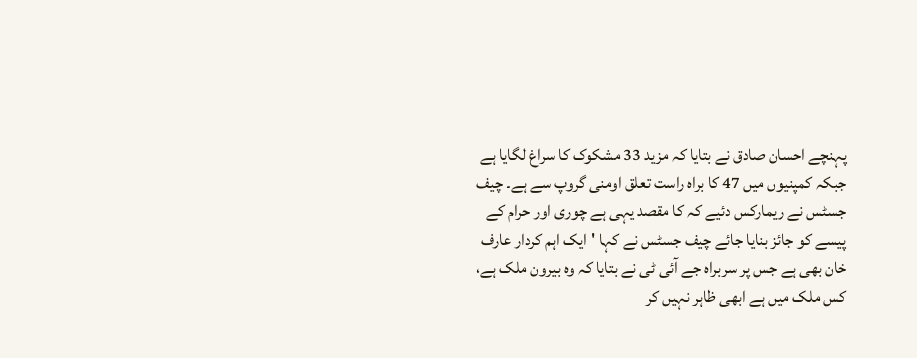پہنچے احسان صادق نے بتایا کہ مزید 33 مشکوک کا سراغ لگایا ہے جبکہ کمپنیوں میں 47 کا براہ راست تعلق اومنی گروپ سے ہے۔ چیف جسٹس نے ریمارکس دئیے کہ کا مقصد یہی ہے چوری اور حرام کے پیسے کو جائز بنایا جائے چیف جسٹس نے کہا 'ایک اہم کردار عارف خان بھی ہے جس پر سربراہ جے آئی ٹی نے بتایا کہ وہ بیرون ملک ہے، کس ملک میں ہے ابھی ظاہر نہیں کر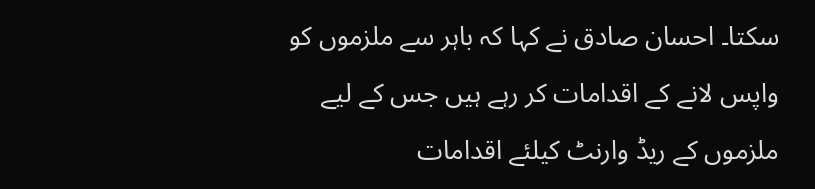سکتا۔ احسان صادق نے کہا کہ باہر سے ملزموں کو واپس لانے کے اقدامات کر رہے ہیں جس کے لیے ملزموں کے ریڈ وارنٹ کیلئے اقدامات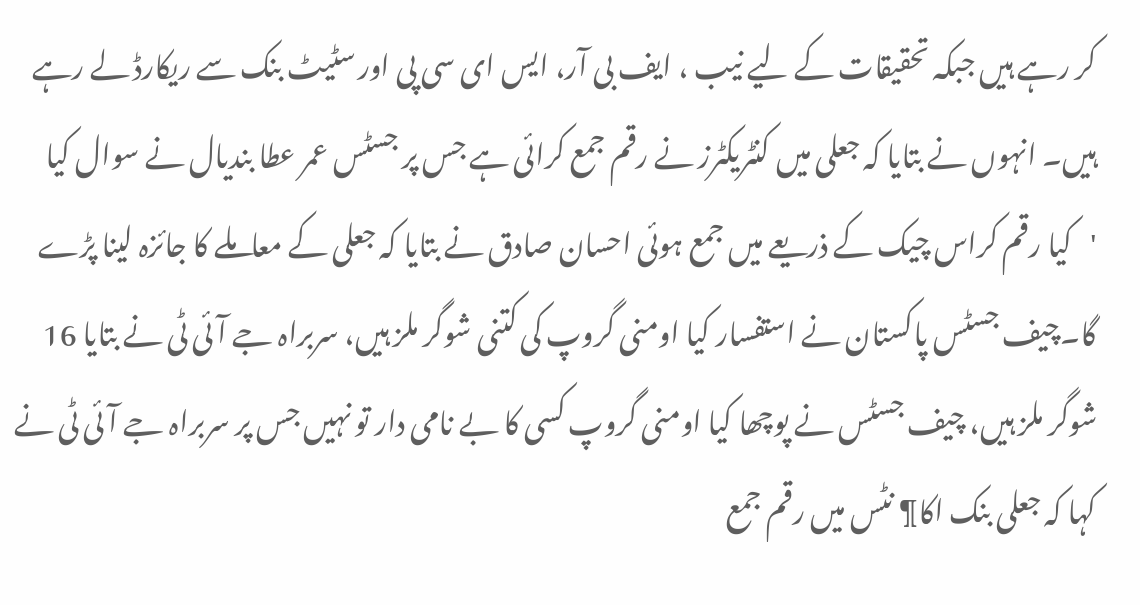کر رہے ہیں جبکہ تحقیقات کے لیے نیب ، ایف بی آر، ایس ای سی پی اور سٹیٹ بنک سے ریکارڈ لے رہے ہیں۔ انہوں نے بتایا کہ جعلی میں کنٹریکٹرز نے رقم جمع کرائی ہے جس پر جسٹس عمر عطا بندیال نے سوال کیا 'کیا رقم کراس چیک کے ذریعے میں جمع ہوئی احسان صادق نے بتایا کہ جعلی کے معاملے کا جائزہ لینا پڑے گا۔چیف جسٹس پاکستان نے استفسار کیا اومنی گروپ کی کتنی شوگر ملز ہیں، سربراہ جے آئی ٹی نے بتایا 16 شوگر ملز ہیں، چیف جسٹس نے پوچھا کیا اومنی گروپ کسی کا بے نامی دار تو نہیں جس پر سربراہ جے آئی ٹی نے کہا کہ جعلی بنک اکا¶ نٹس میں رقم جمع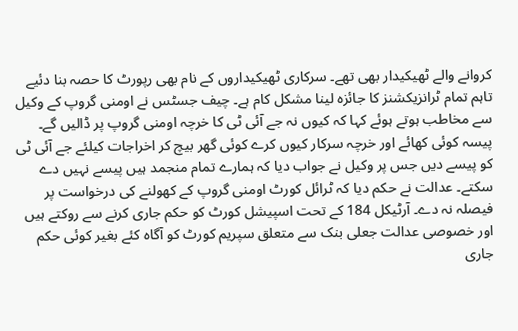کروانے والے ٹھیکیدار بھی تھے۔ سرکاری ٹھیکیداروں کے نام بھی رپورٹ کا حصہ بنا دئیے تاہم تمام ٹرانزیکشنز کا جائزہ لینا مشکل کام ہے۔ چیف جسٹس نے اومنی گروپ کے وکیل سے مخاطب ہوتے ہوئے کہا کہ کیوں نہ جے آئی ٹی کا خرچہ اومنی گروپ پر ڈالیں گے۔ پیسہ کوئی کھائے اور خرچہ سرکار کیوں کرے کوئی گھر بیچ کر اخراجات کیلئے جے آئی ٹی کو پیسے دیں جس پر وکیل نے جواب دیا کہ ہمارے تمام منجمد ہیں پیسے نہیں دے سکتے۔ عدالت نے حکم دیا کہ ٹرائل کورٹ اومنی گروپ کے کھولنے کی درخواست پر فیصلہ نہ دے۔ آرٹیکل 184 کے تحت اسپیشل کورٹ کو حکم جاری کرنے سے روکتے ہیں اور خصوصی عدالت جعلی بنک سے متعلق سپریم کورٹ کو آگاہ کئے بغیر کوئی حکم جاری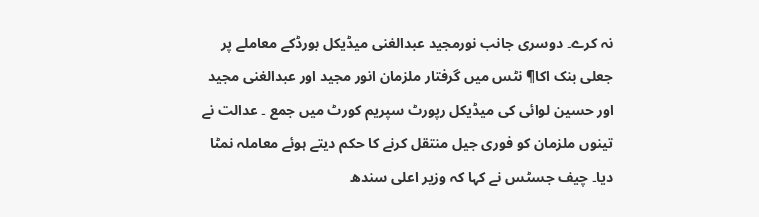نہ کرے۔ دوسری جانب نورمجید عبدالغنی میڈیکل بورڈکے معاملے پر جعلی بنک اکا¶ نٹس میں گرفتار ملزمان انور مجید اور عبدالغنی مجید اور حسین لوائی کی میڈیکل رپورٹ سپریم کورٹ میں جمع ۔ عدالت نے تینوں ملزمان کو فوری جیل منتقل کرنے کا حکم دیتے ہوئے معاملہ نمٹا دیا۔ چیف جسٹس نے کہا کہ وزیر اعلی سندھ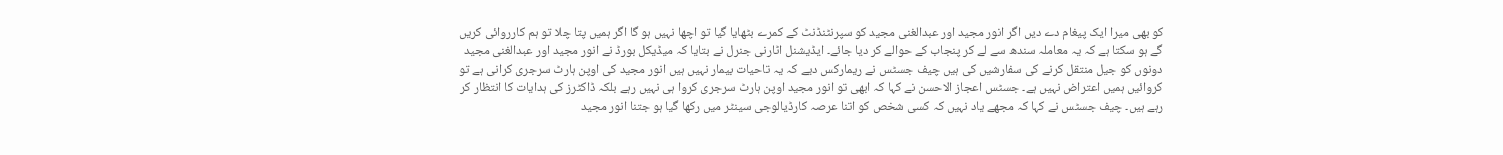کو بھی میرا ایک پیغام دے دیں اگر انور مجید اور عبدالغنی مجید کو سپرنٹنڈنٹ کے کمرے بٹھایا گیا تو اچھا نہیں ہو گا اگر ہمیں پتا چلا تو ہم کارروائی کریں گے ہو سکتا ہے کہ یہ معاملہ سندھ سے لے کر پنجاب کے حوالے کر دیا جائے۔ ایڈیشنل اٹارنی جنرل نے بتایا کہ میڈیکل بورڈ نے انور مجید اور عبدالغنی مجید دونوں کو جیل منتقل کرنے کی سفارشیں کی ہیں چیف جسٹس نے ریمارکس دیے کہ یہ تاحیات بیمار نہیں ہیں انور مجید کی اوپن ہارٹ سرجری کرانی ہے تو کروائیں ہمیں اعتراض نہیں ہے۔ جسٹس اعجاز الاحسن نے کہا کہ ابھی تو انور مجید اوپن ہارٹ سرجری کروا ہی نہیں رہے بلکہ ڈاکٹرز کی ہدایات کا انتظار کر رہے ہیں۔ چیف جسٹس نے کہا کہ مجھے یاد نہیں کہ کسی شخص کو اتنا عرصہ کارڈیالوجی سینٹر میں رکھا گیا ہو جتنا انور مجید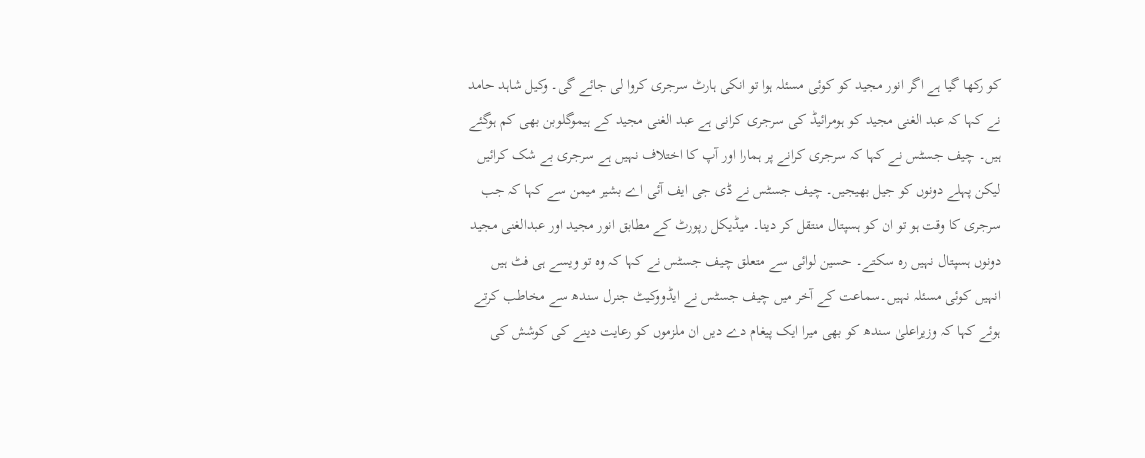کو رکھا گیا ہے اگر انور مجید کو کوئی مسئلہ ہوا تو انکی ہارٹ سرجری کروا لی جائے گی۔ وکیل شاہد حامد نے کہا کہ عبد الغنی مجید کو ہومرائیڈ کی سرجری کرانی ہے عبد الغنی مجید کے ہیموگلوبن بھی کم ہوگئے ہیں۔ چیف جسٹس نے کہا کہ سرجری کرانے پر ہمارا اور آپ کا اختلاف نہیں ہے سرجری بے شک کرائیں لیکن پہلے دونوں کو جیل بھیجیں۔ چیف جسٹس نے ڈی جی ایف آئی اے بشیر میمن سے کہا کہ جب سرجری کا وقت ہو تو ان کو ہسپتال منتقل کر دینا۔ میڈیکل رپورٹ کے مطابق انور مجید اور عبدالغنی مجید دونوں ہسپتال نہیں رہ سکتے۔ حسین لوائی سے متعلق چیف جسٹس نے کہا کہ وہ تو ویسے ہی فٹ ہیں انہیں کوئی مسئلہ نہیں۔سماعت کے آخر میں چیف جسٹس نے ایڈووکیٹ جنرل سندھ سے مخاطب کرتے ہوئے کہا کہ وزیراعلیٰ سندھ کو بھی میرا ایک پیغام دے دیں ان ملزموں کو رعایت دینے کی کوشش کی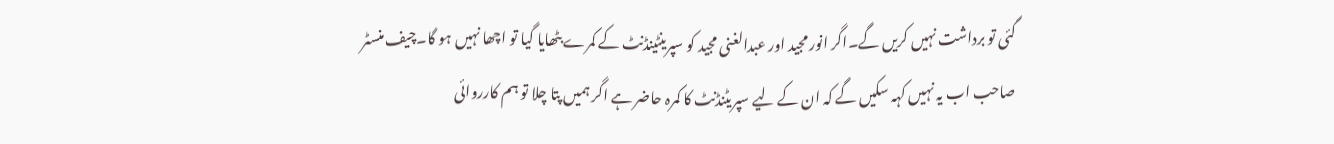گئی تو برداشت نہیں کریں گے۔اگر انور مجید اور عبدالغنی مجید کو سپرینٹینڈنٹ کے کمرے بٹھایا گیا تو اچھا نہیں ہو گا۔چیف منسٹر صاحب اب یہ نہیں کہہ سکیں گے کہ ان کے لیے سپریٹنڈنٹ کا کمرہ حاضر ہے اگر ہمیں پتا چلا تو ہم کارروائی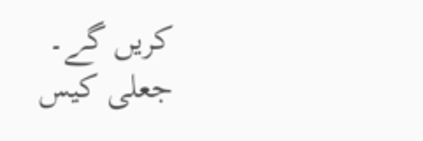کریں گے۔
جعلی کیس